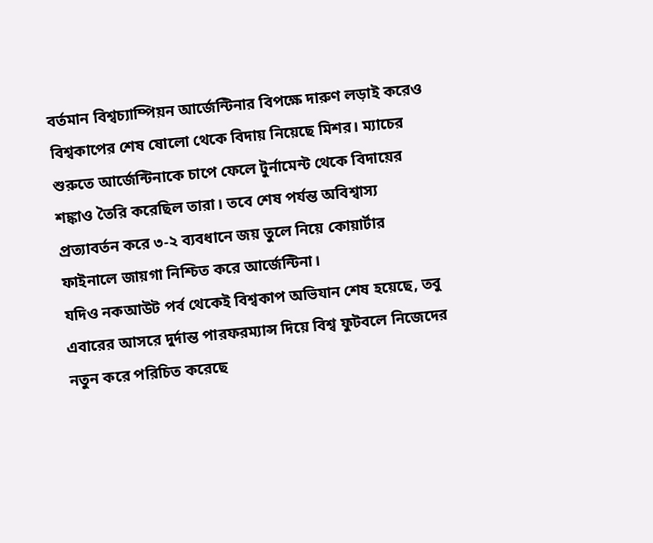বর্তমান বিশ্বচ্যাম্পিয়ন আর্জেন্টিনার বিপক্ষে দারুণ লড়াই করেও বিশ্বকাপের শেষ ষোলো থেকে বিদায় নিয়েছে মিশর। ম্যাচের শুরুতে আর্জেন্টিনাকে চাপে ফেলে টুর্নামেন্ট থেকে বিদায়ের শঙ্কাও তৈরি করেছিল তারা। তবে শেষ পর্যন্ত অবিশ্বাস্য প্রত্যাবর্তন করে ৩-২ ব্যবধানে জয় তুলে নিয়ে কোয়ার্টার ফাইনালে জায়গা নিশ্চিত করে আর্জেন্টিনা।
যদিও নকআউট পর্ব থেকেই বিশ্বকাপ অভিযান শেষ হয়েছে, তবু এবারের আসরে দুর্দান্ত পারফরম্যান্স দিয়ে বিশ্ব ফুটবলে নিজেদের নতুন করে পরিচিত করেছে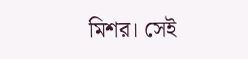মিশর। সেই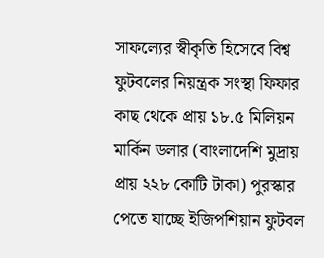সাফল্যের স্বীকৃতি হিসেবে বিশ্ব ফুটবলের নিয়ন্ত্রক সংস্থা ফিফার কাছ থেকে প্রায় ১৮.৫ মিলিয়ন মার্কিন ডলার (বাংলাদেশি মুদ্রায় প্রায় ২২৮ কোটি টাকা) পুরস্কার পেতে যাচ্ছে ইজিপশিয়ান ফুটবল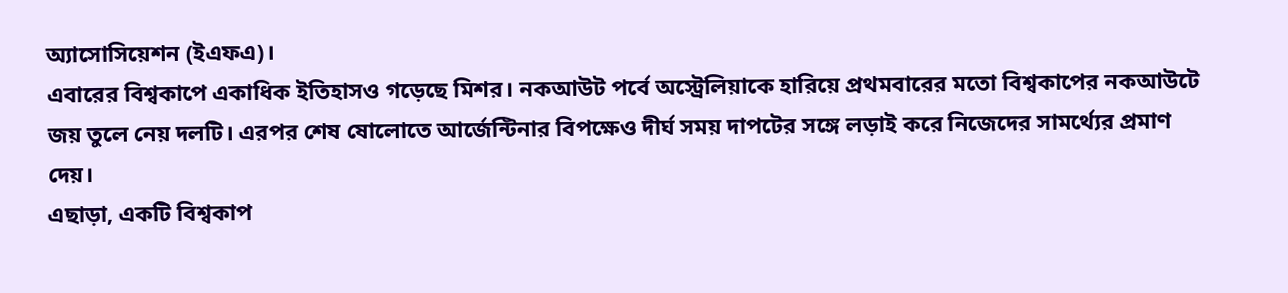অ্যাসোসিয়েশন (ইএফএ)।
এবারের বিশ্বকাপে একাধিক ইতিহাসও গড়েছে মিশর। নকআউট পর্বে অস্ট্রেলিয়াকে হারিয়ে প্রথমবারের মতো বিশ্বকাপের নকআউটে জয় তুলে নেয় দলটি। এরপর শেষ ষোলোতে আর্জেন্টিনার বিপক্ষেও দীর্ঘ সময় দাপটের সঙ্গে লড়াই করে নিজেদের সামর্থ্যের প্রমাণ দেয়।
এছাড়া, একটি বিশ্বকাপ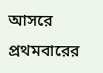আসরে প্রথমবারের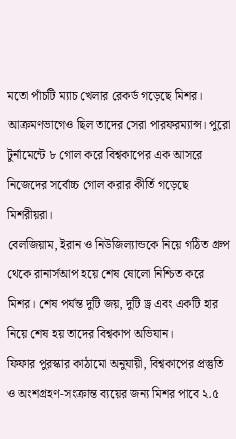মতো পাঁচটি ম্যাচ খেলার রেকর্ড গড়েছে মিশর। আক্রমণভাগেও ছিল তাদের সেরা পারফরম্যান্স। পুরো টুর্নামেন্টে ৮ গোল করে বিশ্বকাপের এক আসরে নিজেদের সর্বোচ্চ গোল করার কীর্তি গড়েছে মিশরীয়রা।
বেলজিয়াম, ইরান ও নিউজিল্যান্ডকে নিয়ে গঠিত গ্রুপ থেকে রানার্সআপ হয়ে শেষ ষোলো নিশ্চিত করে মিশর। শেষ পর্যন্ত দুটি জয়, দুটি ড্র এবং একটি হার নিয়ে শেষ হয় তাদের বিশ্বকাপ অভিযান।
ফিফার পুরস্কার কাঠামো অনুযায়ী, বিশ্বকাপের প্রস্তুতি ও অংশগ্রহণ-সংক্রান্ত ব্যয়ের জন্য মিশর পাবে ২.৫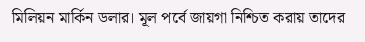মিলিয়ন মার্কিন ডলার। মূল পর্বে জায়গা নিশ্চিত করায় তাদের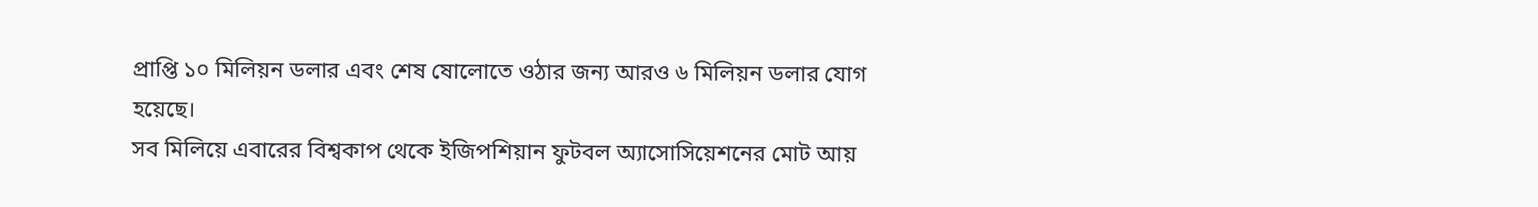প্রাপ্তি ১০ মিলিয়ন ডলার এবং শেষ ষোলোতে ওঠার জন্য আরও ৬ মিলিয়ন ডলার যোগ হয়েছে।
সব মিলিয়ে এবারের বিশ্বকাপ থেকে ইজিপশিয়ান ফুটবল অ্যাসোসিয়েশনের মোট আয়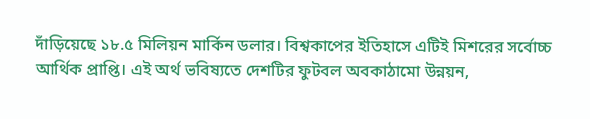দাঁড়িয়েছে ১৮.৫ মিলিয়ন মার্কিন ডলার। বিশ্বকাপের ইতিহাসে এটিই মিশরের সর্বোচ্চ আর্থিক প্রাপ্তি। এই অর্থ ভবিষ্যতে দেশটির ফুটবল অবকাঠামো উন্নয়ন,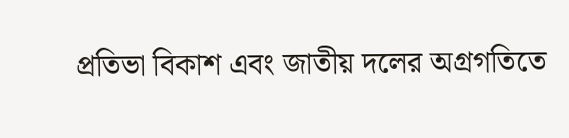প্রতিভা বিকাশ এবং জাতীয় দলের অগ্রগতিতে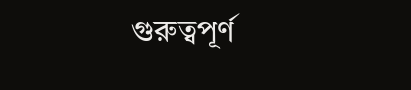গুরুত্বপূর্ণ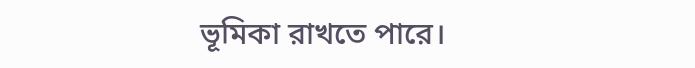ভূমিকা রাখতে পারে।